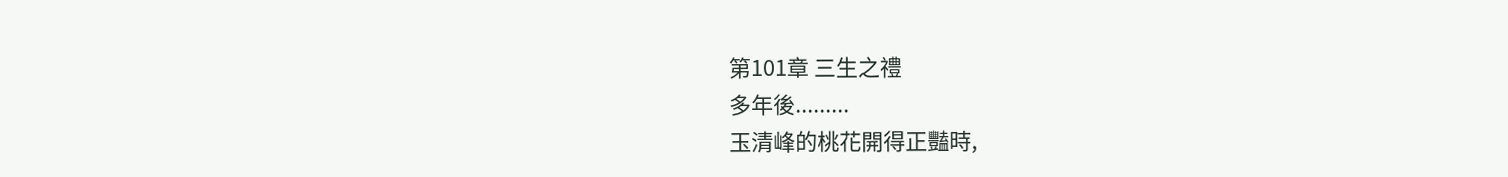第101章 三生之禮
多年後.........
玉清峰的桃花開得正豔時,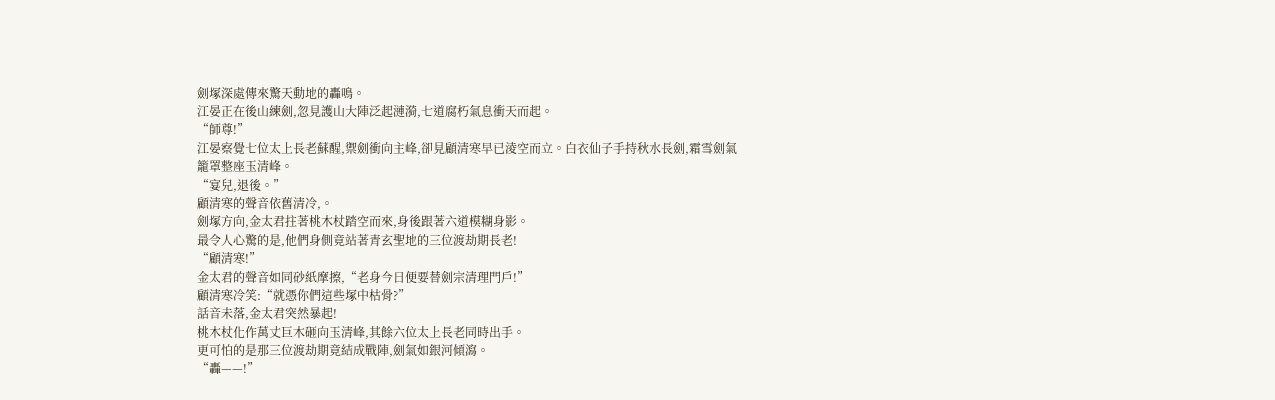劍塚深處傳來驚天動地的轟鳴。
江晏正在後山練劍,忽見護山大陣泛起漣漪,七道腐朽氣息衝天而起。
“師尊!”
江晏察覺七位太上長老蘇醒,禦劍衝向主峰,卻見顧清寒早已淩空而立。白衣仙子手持秋水長劍,霜雪劍氣籠罩整座玉清峰。
“宴兒,退後。”
顧清寒的聲音依舊清冷,。
劍塚方向,金太君拄著桃木杖踏空而來,身後跟著六道模糊身影。
最令人心驚的是,他們身側竟站著青玄聖地的三位渡劫期長老!
“顧清寒!”
金太君的聲音如同砂紙摩擦,“老身今日便要替劍宗清理門戶!”
顧清寒冷笑:“就憑你們這些塚中枯骨?”
話音未落,金太君突然暴起!
桃木杖化作萬丈巨木砸向玉清峰,其餘六位太上長老同時出手。
更可怕的是那三位渡劫期竟結成戰陣,劍氣如銀河傾瀉。
“轟——!”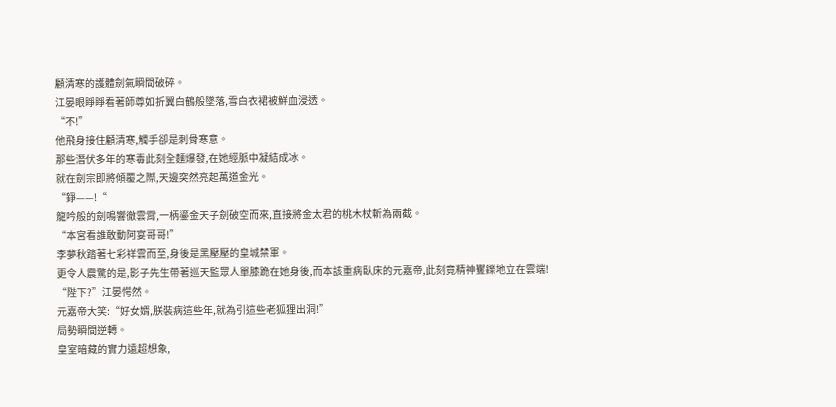顧清寒的護體劍氣瞬間破碎。
江晏眼睜睜看著師尊如折翼白鶴般墜落,雪白衣裙被鮮血浸透。
“不!”
他飛身接住顧清寒,觸手卻是刺骨寒意。
那些潛伏多年的寒毒此刻全麵爆發,在她經脈中凝結成冰。
就在劍宗即將傾覆之際,天邊突然亮起萬道金光。
“錚——!“
龍吟般的劍鳴響徹雲霄,一柄鎏金天子劍破空而來,直接將金太君的桃木杖斬為兩截。
“本宮看誰敢動阿宴哥哥!”
李夢秋踏著七彩祥雲而至,身後是黑壓壓的皇城禁軍。
更令人震驚的是,影子先生帶著巡天監眾人單膝跪在她身後,而本該重病臥床的元嘉帝,此刻竟精神矍鑠地立在雲端!
“陛下?”江晏愕然。
元嘉帝大笑:“好女婿,朕裝病這些年,就為引這些老狐狸出洞!”
局勢瞬間逆轉。
皇室暗藏的實力遠超想象,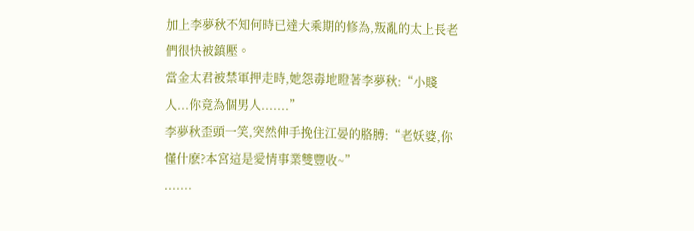加上李夢秋不知何時已達大乘期的修為,叛亂的太上長老們很快被鎮壓。
當金太君被禁軍押走時,她怨毒地瞪著李夢秋:“小賤人...你竟為個男人.......”
李夢秋歪頭一笑,突然伸手挽住江晏的胳膊:“老妖婆,你懂什麽?本宮這是愛情事業雙豐收~”
.......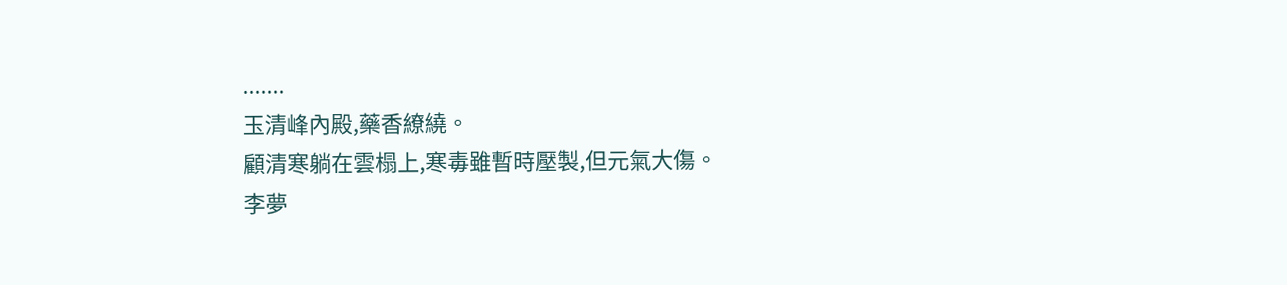.......
玉清峰內殿,藥香繚繞。
顧清寒躺在雲榻上,寒毒雖暫時壓製,但元氣大傷。
李夢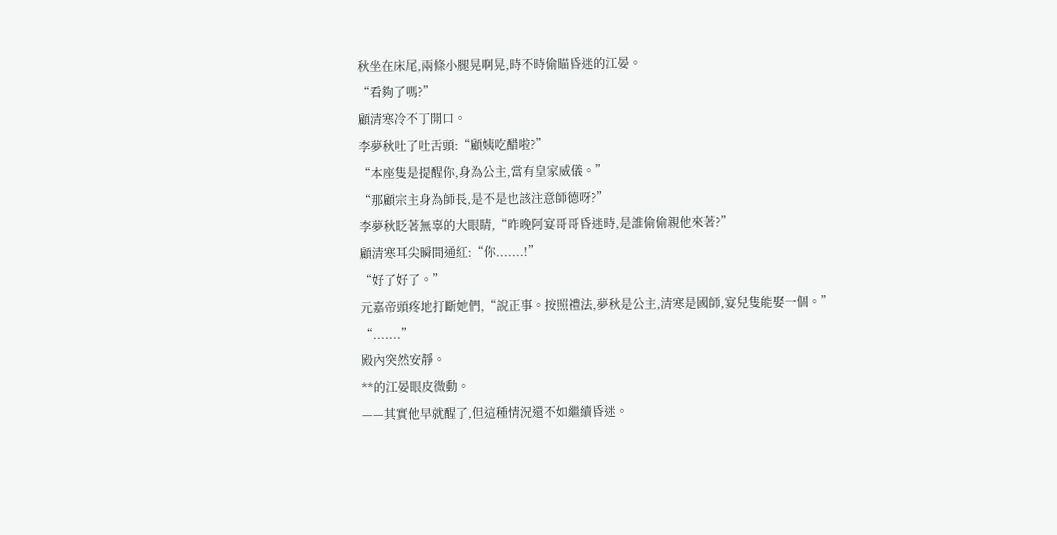秋坐在床尾,兩條小腿晃啊晃,時不時偷瞄昏迷的江晏。
“看夠了嗎?”
顧清寒冷不丁開口。
李夢秋吐了吐舌頭:“顧姨吃醋啦?”
“本座隻是提醒你,身為公主,當有皇家威儀。”
“那顧宗主身為師長,是不是也該注意師德呀?”
李夢秋眨著無辜的大眼睛,“昨晚阿宴哥哥昏迷時,是誰偷偷親他來著?”
顧清寒耳尖瞬間通紅:“你.......!”
“好了好了。”
元嘉帝頭疼地打斷她們,“說正事。按照禮法,夢秋是公主,清寒是國師,宴兒隻能娶一個。”
“.......”
殿內突然安靜。
**的江晏眼皮微動。
——其實他早就醒了,但這種情況還不如繼續昏迷。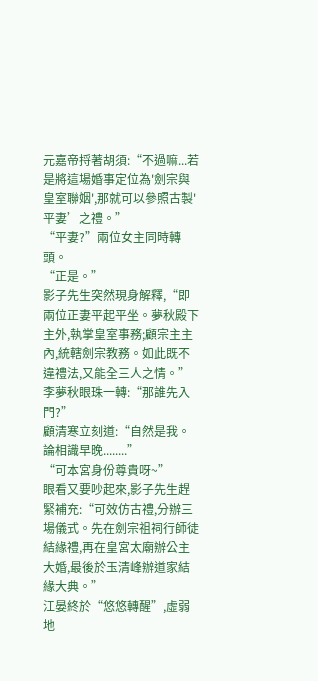元嘉帝捋著胡須:“不過嘛...若是將這場婚事定位為'劍宗與皇室聯姻',那就可以參照古製'平妻’之禮。”
“平妻?”兩位女主同時轉頭。
“正是。”
影子先生突然現身解釋,“即兩位正妻平起平坐。夢秋殿下主外,執掌皇室事務;顧宗主主內,統轄劍宗教務。如此既不違禮法,又能全三人之情。”
李夢秋眼珠一轉:“那誰先入門?”
顧清寒立刻道:“自然是我。論相識早晚........”
“可本宮身份尊貴呀~”
眼看又要吵起來,影子先生趕緊補充:“可效仿古禮,分辦三場儀式。先在劍宗祖祠行師徒結緣禮,再在皇宮太廟辦公主大婚,最後於玉清峰辦道家結緣大典。”
江晏終於“悠悠轉醒”,虛弱地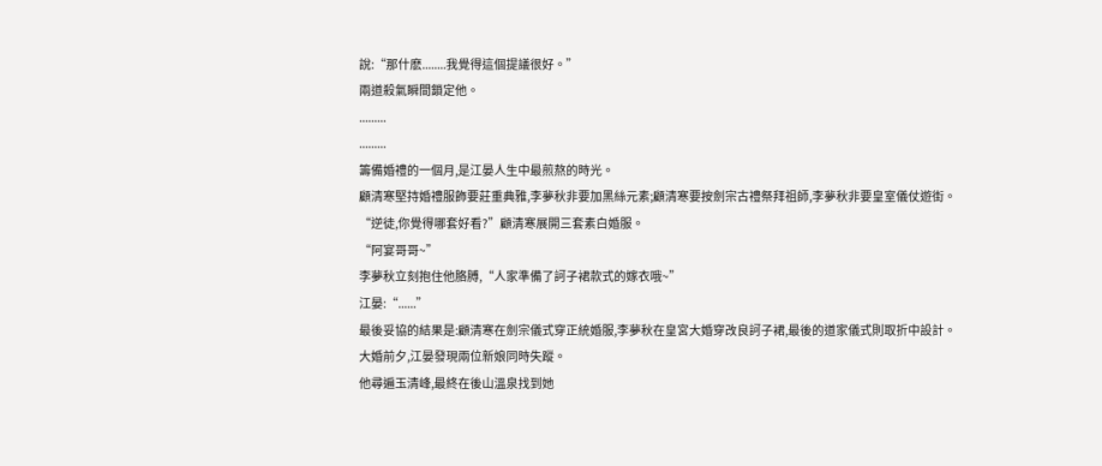說:“那什麽........我覺得這個提議很好。”
兩道殺氣瞬間鎖定他。
.........
.........
籌備婚禮的一個月,是江晏人生中最煎熬的時光。
顧清寒堅持婚禮服飾要莊重典雅,李夢秋非要加黑絲元素;顧清寒要按劍宗古禮祭拜祖師,李夢秋非要皇室儀仗遊街。
“逆徒,你覺得哪套好看?”顧清寒展開三套素白婚服。
“阿宴哥哥~”
李夢秋立刻抱住他胳膊,“人家準備了訶子裙款式的嫁衣哦~”
江晏:“......”
最後妥協的結果是:顧清寒在劍宗儀式穿正統婚服,李夢秋在皇宮大婚穿改良訶子裙,最後的道家儀式則取折中設計。
大婚前夕,江晏發現兩位新娘同時失蹤。
他尋遍玉清峰,最終在後山溫泉找到她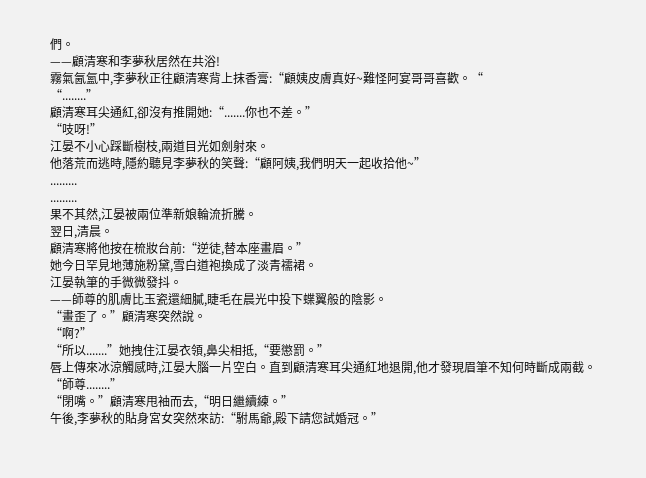們。
——顧清寒和李夢秋居然在共浴!
霧氣氤氳中,李夢秋正往顧清寒背上抹香膏:“顧姨皮膚真好~難怪阿宴哥哥喜歡。“
“........”
顧清寒耳尖通紅,卻沒有推開她:“.......你也不差。”
“吱呀!”
江晏不小心踩斷樹枝,兩道目光如劍射來。
他落荒而逃時,隱約聽見李夢秋的笑聲:“顧阿姨,我們明天一起收拾他~”
.........
.........
果不其然,江晏被兩位準新娘輪流折騰。
翌日,清晨。
顧清寒將他按在梳妝台前:“逆徒,替本座畫眉。”
她今日罕見地薄施粉黛,雪白道袍換成了淡青襦裙。
江晏執筆的手微微發抖。
——師尊的肌膚比玉瓷還細膩,睫毛在晨光中投下蝶翼般的陰影。
“畫歪了。”顧清寒突然說。
“啊?”
“所以.......”她拽住江晏衣領,鼻尖相抵,“要懲罰。”
唇上傳來冰涼觸感時,江晏大腦一片空白。直到顧清寒耳尖通紅地退開,他才發現眉筆不知何時斷成兩截。
“師尊........”
“閉嘴。”顧清寒甩袖而去,“明日繼續練。”
午後,李夢秋的貼身宮女突然來訪:“駙馬爺,殿下請您試婚冠。”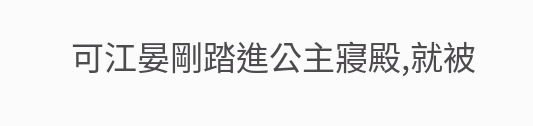可江晏剛踏進公主寢殿,就被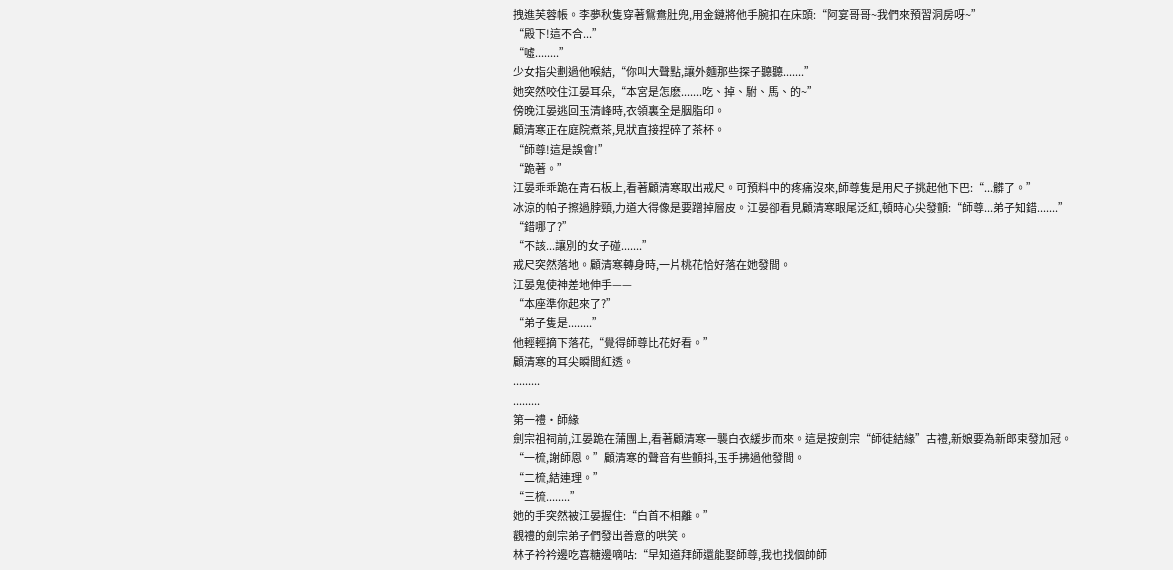拽進芙蓉帳。李夢秋隻穿著鴛鴦肚兜,用金鏈將他手腕扣在床頭:“阿宴哥哥~我們來預習洞房呀~”
“殿下!這不合...”
“噓........”
少女指尖劃過他喉結,“你叫大聲點,讓外麵那些探子聽聽.......”
她突然咬住江晏耳朵,“本宮是怎麽.......吃、掉、駙、馬、的~”
傍晚江晏逃回玉清峰時,衣領裏全是胭脂印。
顧清寒正在庭院煮茶,見狀直接捏碎了茶杯。
“師尊!這是誤會!”
“跪著。”
江晏乖乖跪在青石板上,看著顧清寒取出戒尺。可預料中的疼痛沒來,師尊隻是用尺子挑起他下巴:“...髒了。”
冰涼的帕子擦過脖頸,力道大得像是要蹭掉層皮。江晏卻看見顧清寒眼尾泛紅,頓時心尖發顫:“師尊...弟子知錯.......”
“錯哪了?”
“不該...讓別的女子碰.......”
戒尺突然落地。顧清寒轉身時,一片桃花恰好落在她發間。
江晏鬼使神差地伸手——
“本座準你起來了?”
“弟子隻是........”
他輕輕摘下落花,“覺得師尊比花好看。”
顧清寒的耳尖瞬間紅透。
.........
.........
第一禮·師緣
劍宗祖祠前,江晏跪在蒲團上,看著顧清寒一襲白衣緩步而來。這是按劍宗“師徒結緣”古禮,新娘要為新郎束發加冠。
“一梳,謝師恩。”顧清寒的聲音有些顫抖,玉手拂過他發間。
“二梳,結連理。”
“三梳........”
她的手突然被江晏握住:“白首不相離。”
觀禮的劍宗弟子們發出善意的哄笑。
林子衿衿邊吃喜糖邊嘀咕:“早知道拜師還能娶師尊,我也找個帥師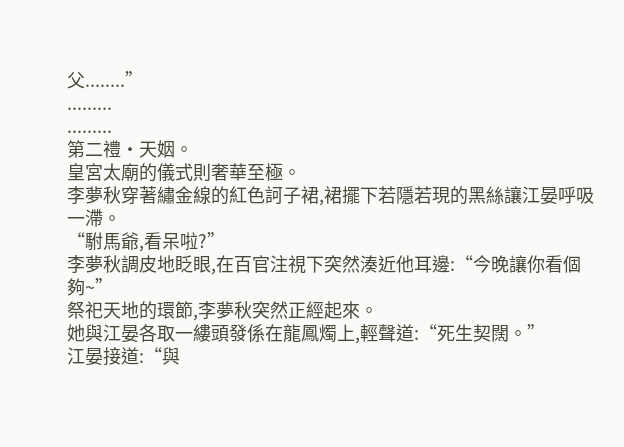父........”
.........
.........
第二禮·天姻。
皇宮太廟的儀式則奢華至極。
李夢秋穿著繡金線的紅色訶子裙,裙擺下若隱若現的黑絲讓江晏呼吸一滯。
“駙馬爺,看呆啦?”
李夢秋調皮地眨眼,在百官注視下突然湊近他耳邊:“今晚讓你看個夠~”
祭祀天地的環節,李夢秋突然正經起來。
她與江晏各取一縷頭發係在龍鳳燭上,輕聲道:“死生契闊。”
江晏接道:“與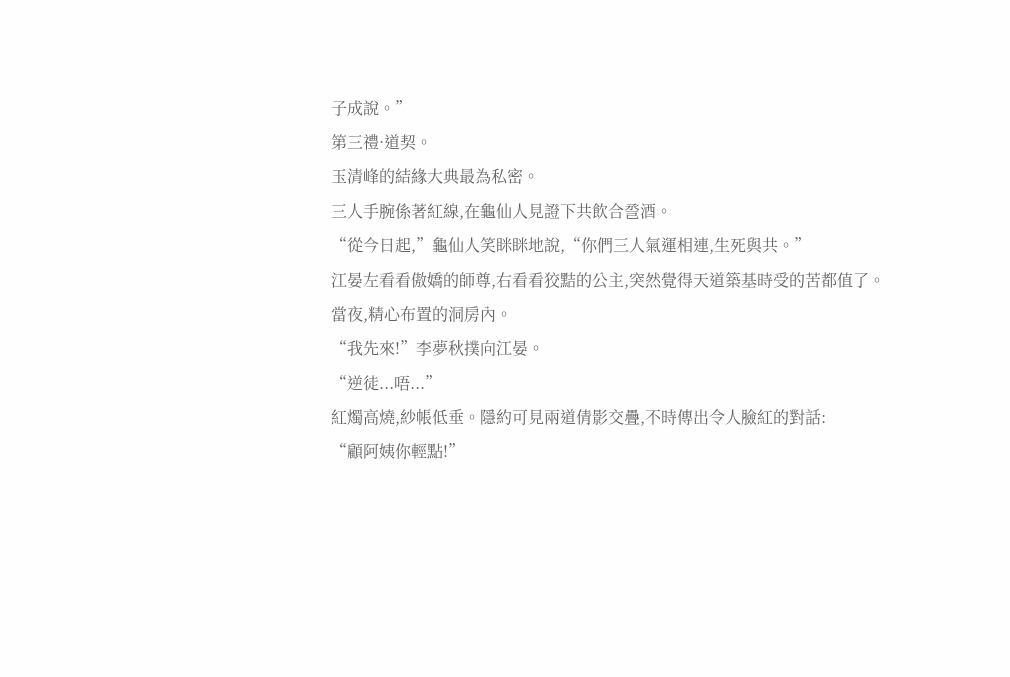子成說。”
第三禮·道契。
玉清峰的結緣大典最為私密。
三人手腕係著紅線,在龜仙人見證下共飲合巹酒。
“從今日起,”龜仙人笑眯眯地說,“你們三人氣運相連,生死與共。”
江晏左看看傲嬌的師尊,右看看狡黠的公主,突然覺得天道築基時受的苦都值了。
當夜,精心布置的洞房內。
“我先來!”李夢秋撲向江晏。
“逆徒...唔...”
紅燭高燒,紗帳低垂。隱約可見兩道倩影交疊,不時傳出令人臉紅的對話:
“顧阿姨你輕點!”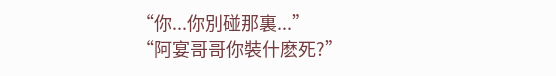“你...你別碰那裏...”
“阿宴哥哥你裝什麽死?”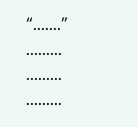“.......”
.........
.........
.........